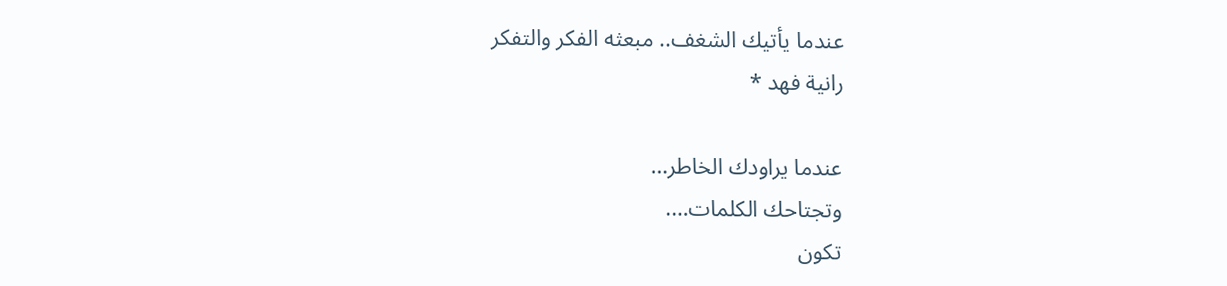عندما يأتيك الشغف.. مبعثه الفكر والتفكر
رانية فهد *

عندما يراودك الخاطر…
وتجتاحك الكلمات….
تكون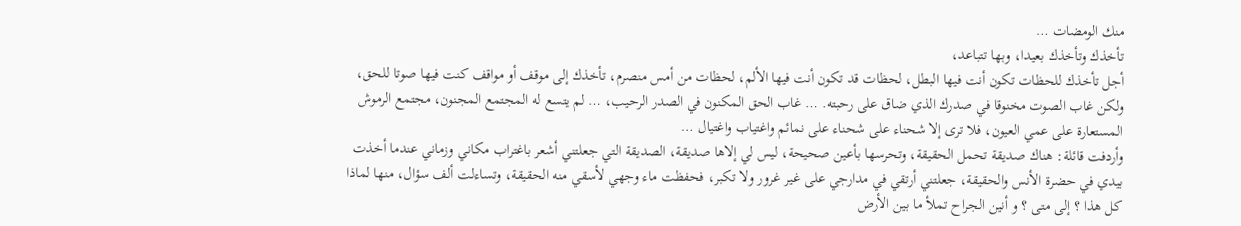منك الومضات …
تأخذك وتأخذك بعيدا، وبها تتباعد،
أجل تأخذك للحظات تكون أنت فيها البطل، لحظات قد تكون أنت فيها الألم، لحظات من أمس منصرم، تأخذك إلى موقف أو مواقف كنت فيها صوتا للحق، ولكن غاب الصوت مخنوقا في صدرك الذي ضاق على رحبته. … غاب الحق المكنون في الصدر الرحيب، … لم يتسع له المجتمع المجنون، مجتمع الرموش المستعارة على عمي العيون، فلا ترى إلا شحناء على شحناء على نمائم واغتياب واغتيال …
وأردفت قائلة: هناك صديقة تحمل الحقيقة، وتحرسها بأعين صحيحة، ليس لي إلاها صديقة، الصديقة التي جعلتني أشعر باغتراب مكاني وزماني عندما أخذت بيدي في حضرة الأنس والحقيقة، جعلتني أرتقي في مدارجي على غير غرور ولا تكبر، فحفظت ماء وجهي لأسقي منه الحقيقة، وتساءلت ألف سؤال، منها لماذا كل هذا ؟ إلى متى ؟ و أنين الجراح تملأ ما بين الأرض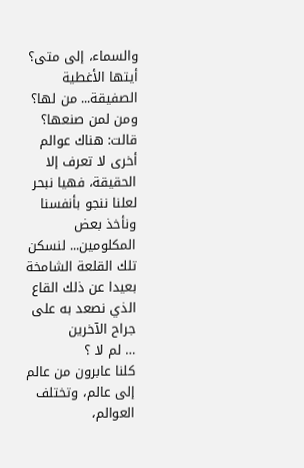والسماء، إلى متى؟ أيتها الأغطية الصفيقة... من لها؟ ومن لمن صنعها؟ قالت: هناك عوالم أخرى لا تعرف إلا الحقيقة، فهيا نبحر لعلنا ننجو بأنفسنا ونأخذ بعض المكلومين... لنسكن تلك القلعة الشامخة بعيدا عن ذلك القاع الذي نصعد به على جراح الآخرين
… لم لا ؟
كلنا عابرون من عالم إلى عالم، وتختلف العوالم،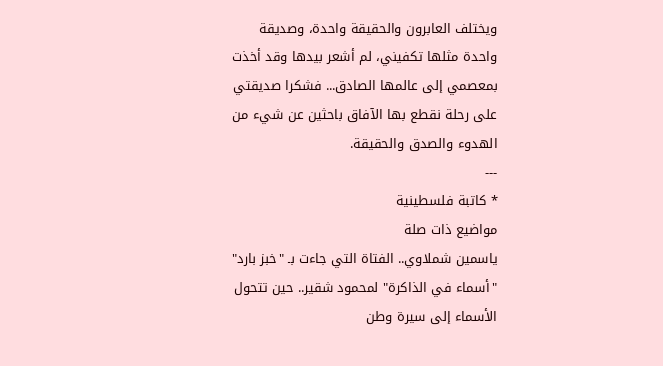ويختلف العابرون والحقيقة واحدة، وصديقة واحدة مثلها تكفيني، لم أشعر بيدها وقد أخذت بمعصمي إلى عالمها الصادق... فشكرا صديقتي على رحلة نقطع بها الآفاق باحثين عن شيء من الهدوء والصدق والحقيقة.
---
* كاتبة فلسطينية
مواضيع ذات صلة
ياسمين شملاوي.. الفتاة التي جاءت بـ "خبز بارد"
"أسماء في الذاكرة" لمحمود شقير.. حين تتحول الأسماء إلى سيرة وطن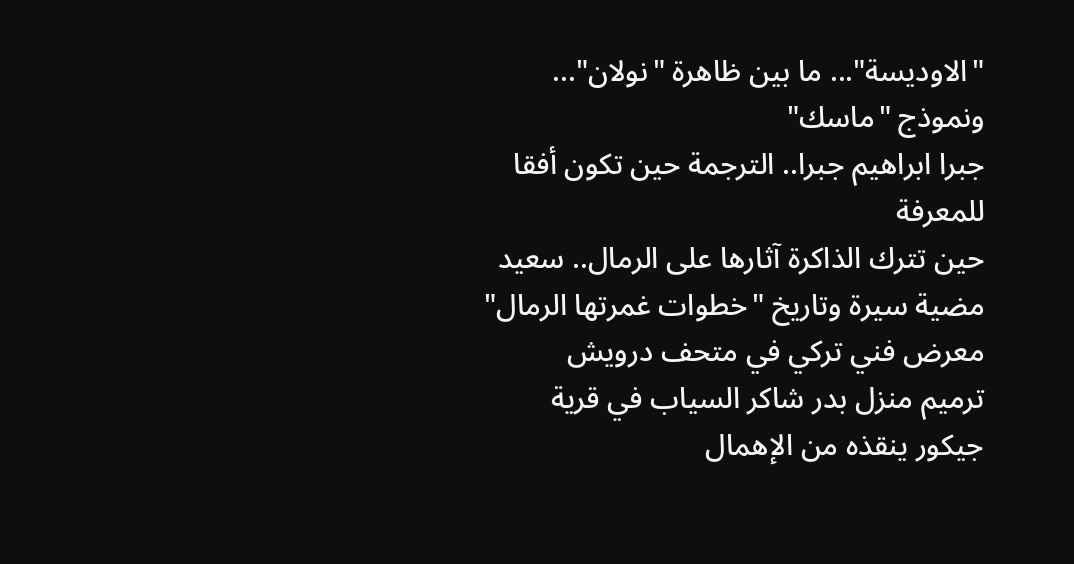"الاوديسة"... ما بين ظاهرة "نولان"... ونموذج "ماسك"
جبرا ابراهيم جبرا.. الترجمة حين تكون أفقا للمعرفة
حين تترك الذاكرة آثارها على الرمال.. سعيد مضية سيرة وتاريخ "خطوات غمرتها الرمال"
معرض فني تركي في متحف درويش
ترميم منزل بدر شاكر السياب في قرية جيكور ينقذه من الإهمال